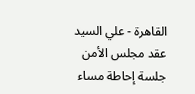القاهرة - علي السيد
عقد مجلس الأمن جلسة إحاطة مساء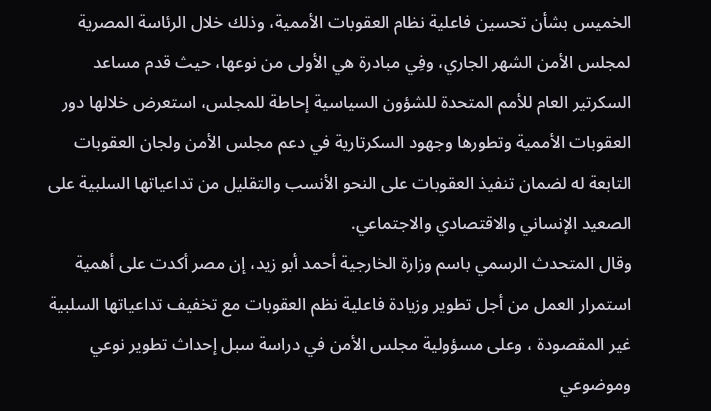الخميس بشأن تحسين فاعلية نظام العقوبات الأممية، وذلك خلال الرئاسة المصرية لمجلس الأمن الشهر الجاري، وفِي مبادرة هي الأولى من نوعها، حيث قدم مساعد السكرتير العام للأمم المتحدة للشؤون السياسية إحاطة للمجلس، استعرض خلالها دور العقوبات الأممية وتطورها وجهود السكرتارية في دعم مجلس الأمن ولجان العقوبات التابعة له لضمان تنفيذ العقوبات على النحو الأنسب والتقليل من تداعياتها السلبية على الصعيد الإنساني والاقتصادي والاجتماعي.
وقال المتحدث الرسمي باسم وزارة الخارجية أحمد أبو زيد، إن مصر أكدت على أهمية استمرار العمل من أجل تطوير وزيادة فاعلية نظم العقوبات مع تخفيف تداعياتها السلبية غير المقصودة ، وعلى مسؤولية مجلس الأمن في دراسة سبل إحداث تطوير نوعي وموضوعي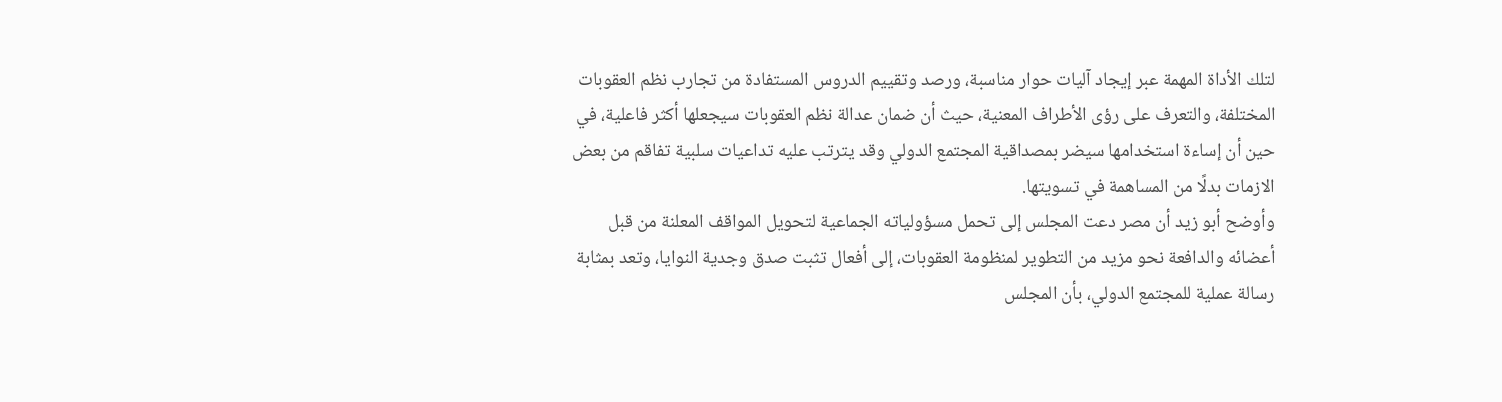لتلك الأداة المهمة عبر إيجاد آليات حوار مناسبة، ورصد وتقييم الدروس المستفادة من تجارب نظم العقوبات المختلفة، والتعرف على رؤى الأطراف المعنية، حيث أن ضمان عدالة نظم العقوبات سيجعلها أكثر فاعلية، في حين أن إساءة استخدامها سيضر بمصداقية المجتمع الدولي وقد يترتب عليه تداعيات سلبية تفاقم من بعض الازمات بدلًا من المساهمة في تسويتها.
وأوضح أبو زيد أن مصر دعت المجلس إلى تحمل مسؤولياته الجماعية لتحويل المواقف المعلنة من قبل أعضائه والدافعة نحو مزيد من التطوير لمنظومة العقوبات، إلى أفعال تثبت صدق وجدية النوايا، وتعد بمثابة رسالة عملية للمجتمع الدولي، بأن المجلس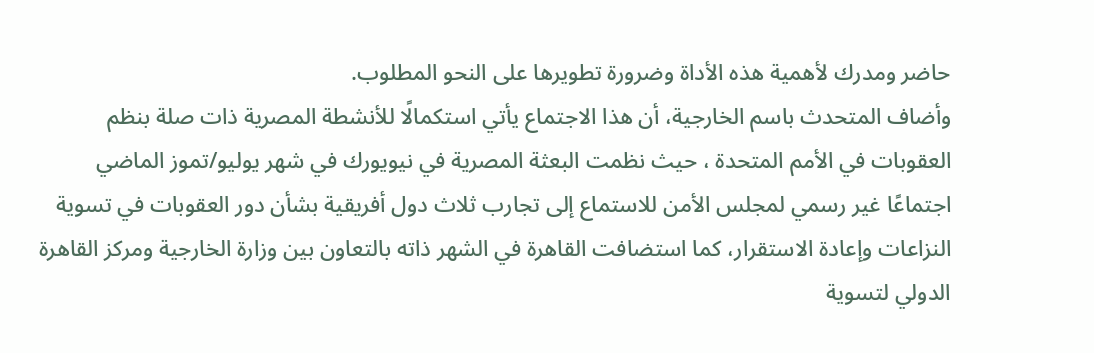حاضر ومدرك لأهمية هذه الأداة وضرورة تطويرها على النحو المطلوب.
وأضاف المتحدث باسم الخارجية، أن هذا الاجتماع يأتي استكمالًا للأنشطة المصرية ذات صلة بنظم العقوبات في الأمم المتحدة ، حيث نظمت البعثة المصرية في نيويورك في شهر يوليو/تموز الماضي اجتماعًا غير رسمي لمجلس الأمن للاستماع إلى تجارب ثلاث دول أفريقية بشأن دور العقوبات في تسوية النزاعات وإعادة الاستقرار، كما استضافت القاهرة في الشهر ذاته بالتعاون بين وزارة الخارجية ومركز القاهرة الدولي لتسوية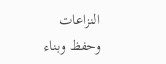النزاعات وحفظ وبناء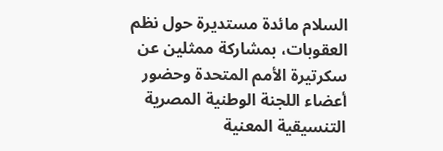السلام مائدة مستديرة حول نظم العقوبات، بمشاركة ممثلين عن سكرتيرة الأمم المتحدة وحضور أعضاء اللجنة الوطنية المصرية التنسيقية المعنية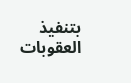بتنفيذ العقوبات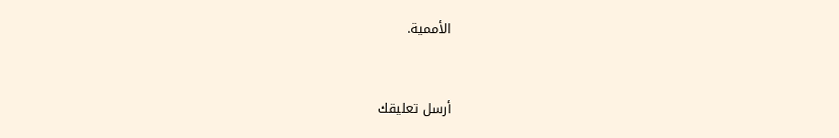الأممية.


أرسل تعليقك